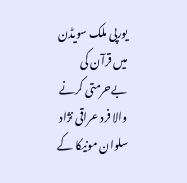یورپی ملک سویڈن میں قرآن کی بےحرمتی کرنے والا فرد عراقی نژاد سلوان مونیکا کے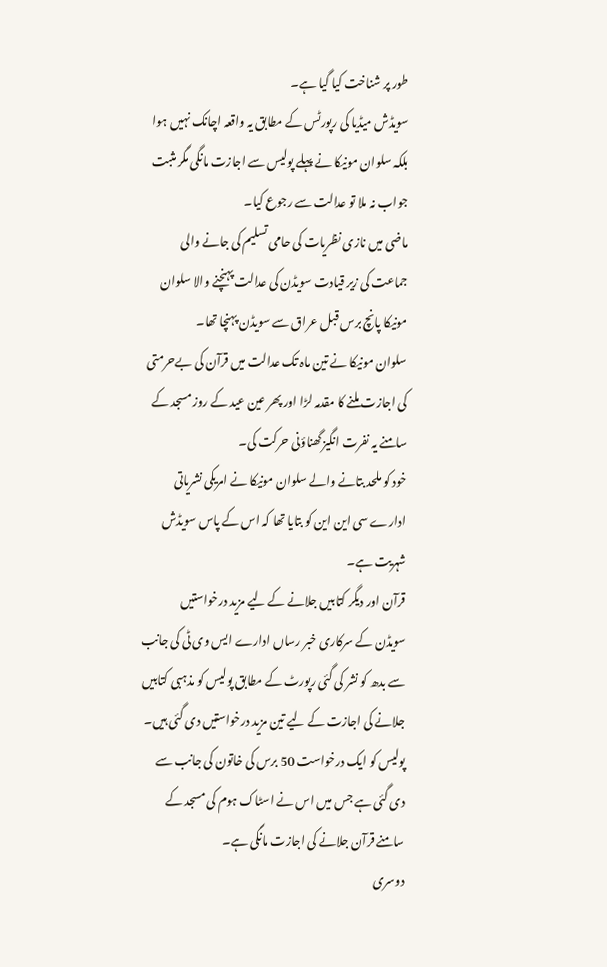طور پر شناخت کیا گیا ہے۔
سویڈش میڈیا کی رپورٹس کے مطابق یہ واقعہ اچانک نہیں ہوا بلکہ سلوان مونیکا نے پہلے پولیس سے اجازت مانگی مگر مثبت جواب نہ ملا تو عدالت سے رجوع کیا۔
ماضی میں نازی نظریات کی حامی تسلیم کی جانے والی جماعت کی زیر قیادت سویڈن کی عدالت پہنچنے والا سلوان مونیکا پانچ برس قبل عراق سے سویڈن پہنچا تھا۔
سلوان مونیکا نے تین ماہ تک عدالت میں قرآن کی بےحرمتی کی اجازت ملنے کا مقدمہ لڑا اور پھر عین عید کے روز مسجد کے سامنے یہ نفرت انگیز گھناؤنی حرکت کی۔
خود کو ملحد بتانے والے سلوان مونیکا نے امریکی نشریاتی ادارے سی این این کو بتایا تھا کہ اس کے پاس سویڈش شہریت ہے۔
قرآن اور دیگر کتابیں جلانے کے لیے مزید درخواستیں
سویڈن کے سرکاری خبر رساں ادارے ایس وی ٹی کی جانب سے بدھ کو نشر کی گئی رپورٹ کے مطابق پولیس کو مذہبی کتابیں جلانے کی اجازت کے لیے تین مزید درخواستیں دی گئی ہیں۔
پولیس کو ایک درخواست 50 برس کی خاتون کی جانب سے دی گئی ہے جس میں اس نے اسٹاک ہوم کی مسجد کے سامنے قرآن جلانے کی اجازت مانگی ہے۔
دوسری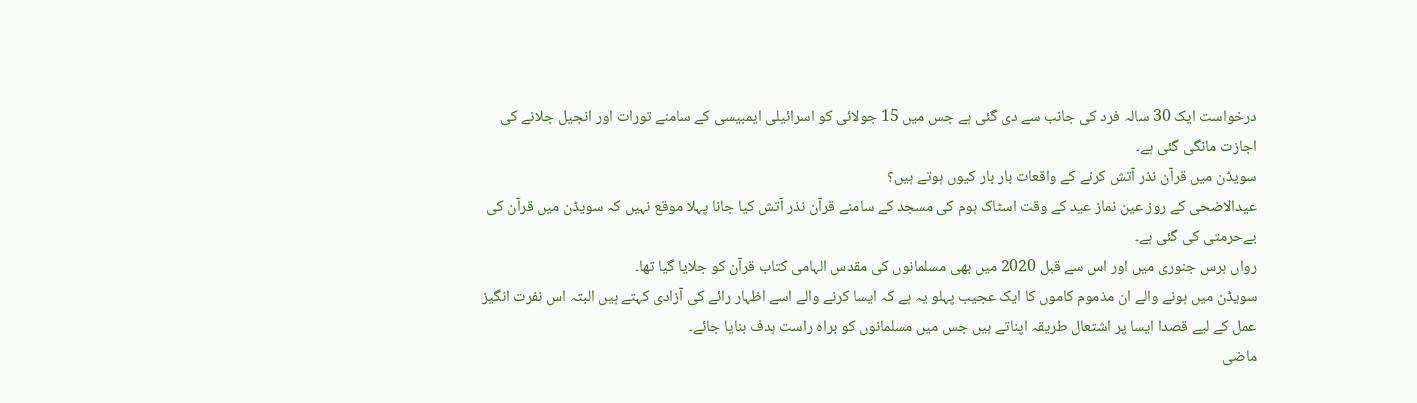درخواست ایک 30 سالہ فرد کی جانب سے دی گئی ہے جس میں 15 جولائی کو اسرائیلی ایمبیسی کے سامنے تورات اور انجیل جلانے کی اجازت مانگی گئی ہے۔
سویڈن میں قرآن نذر آتش کرنے کے واقعات بار بار کیوں ہوتے ہیں؟
عیدالاضحی کے روز عین نماز عید کے وقت اسٹاک ہوم کی مسجد کے سامنے قرآن نذر آتش کیا جانا پہلا موقع نہیں کہ سویڈن میں قرآن کی بےحرمتی کی گئی ہے۔
رواں برس جنوری میں اور اس سے قبل 2020 میں بھی مسلمانوں کی مقدس الہامی کتاب قرآن کو جلایا گیا تھا۔
سویڈن میں ہونے والے ان مذموم کاموں کا ایک عجیب پہلو یہ ہے کہ ایسا کرنے والے اسے اظہار رائے کی آزادی کہتے ہیں البتہ اس نفرت انگیز عمل کے لیے قصدا ایسا پر اشتعال طریقہ اپناتے ہیں جس میں مسلمانوں کو براہ راست ہدف بنایا جائے۔
ماضی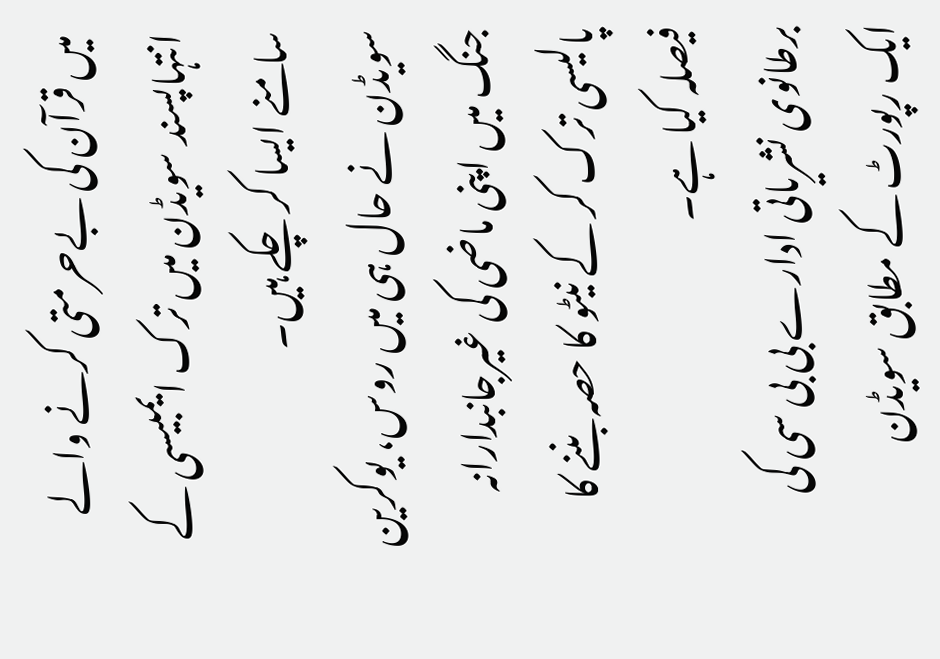میں قرآن کی بےحرمتی کرنے والے انتہاپسند سویڈن میں ترک ایمبیسی کے سامنے ایسا کر چکے ہیں۔
سویڈن نے حال ہی میں روس، یوکرین جنگ میں اپنی ماضی کی غیرجانبدارانہ پالیسی ترک کر کے نیٹو کا حصہ بننے کا فیصلہ کیا ہے۔
برطانوی نشریاتی ادارے بی بی سی کی ایک رپورٹ کے مطابق سویڈن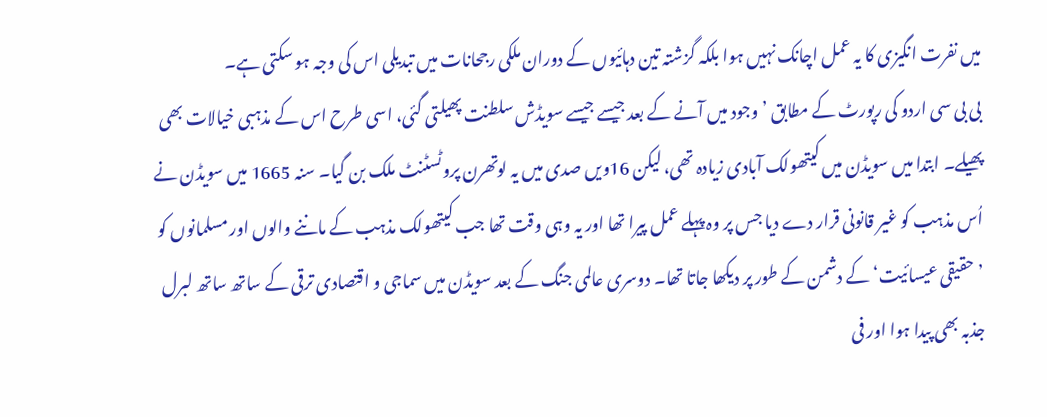میں نفرت انگیزی کا یہ عمل اچانک نہیں ہوا بلکہ گزشتہ تین دہائیوں کے دوران ملکی رجحانات میں تبدیلی اس کی وجہ ہو سکتی ہے۔
بی بی سی اردو کی رپورٹ کے مطابق ’وجود میں آنے کے بعد جیسے جیسے سویڈش سلطنت پھیلتی گئی، اسی طرح اس کے مذہبی خیالات بھی پھیلے۔ ابتدا میں سویڈن میں کیتھولک آبادی زیادہ تھی، لیکن 16ویں صدی میں یہ لوتھرن پروٹسٹنٹ ملک بن گیا۔ سنہ 1665 میں سویڈن نے اُس مذہب کو غیر قانونی قرار دے دیا جس پر وہ پہلے عمل پیرا تھا اور یہ وہی وقت تھا جب کیتھولک مذہب کے ماننے والوں اور مسلمانوں کو ’حقیقی عیسائیت‘ کے دشمن کے طور پر دیکھا جاتا تھا۔ دوسری عالمی جنگ کے بعد سویڈن میں سماجی و اقتصادی ترقی کے ساتھ ساتھ لبرل جذبہ بھی پیدا ہوا اور فی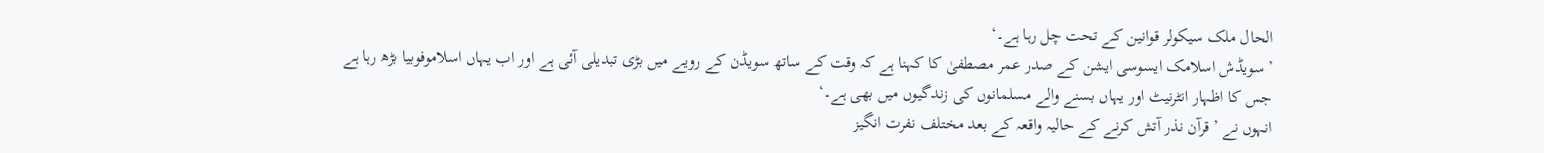الحال ملک سیکولر قوانین کے تحت چل رہا ہے۔‘
’سویڈش اسلامک ایسوسی ایشن کے صدر عمر مصطفیٰ کا کہنا ہے کہ وقت کے ساتھ سویڈن کے رویے میں بڑی تبدیلی آئی ہے اور اب یہاں اسلاموفوبیا بڑھ رہا ہے جس کا اظہار انٹرنیٹ اور یہاں بسنے والے مسلمانوں کی زندگیوں میں بھی ہے۔‘
انہوں نے ’قرآن نذر آتش کرنے کے حالیہ واقعہ کے بعد مختلف نفرت انگیز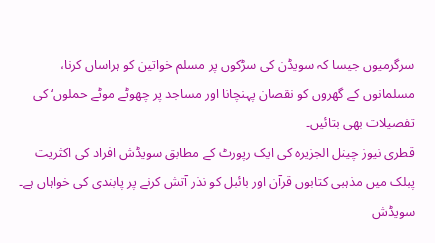سرگرمیوں جیسا کہ سویڈن کی سڑکوں پر مسلم خواتین کو ہراساں کرنا، مسلمانوں کے گھروں کو نقصان پہنچانا اور مساجد پر چھوٹے موٹے حملوں‘ کی تفصیلات بھی بتائیں۔
قطری نیوز چینل الجزیرہ کی ایک رپورٹ کے مطابق سویڈش افراد کی اکثریت پبلک میں مذہبی کتابوں قرآن اور بائبل کو نذر آتش کرنے پر پابندی کی خواہاں ہے۔
سویڈش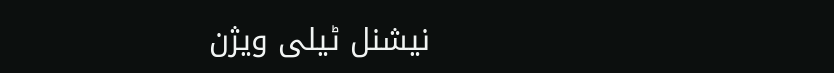نیشنل ٹیلی ویژن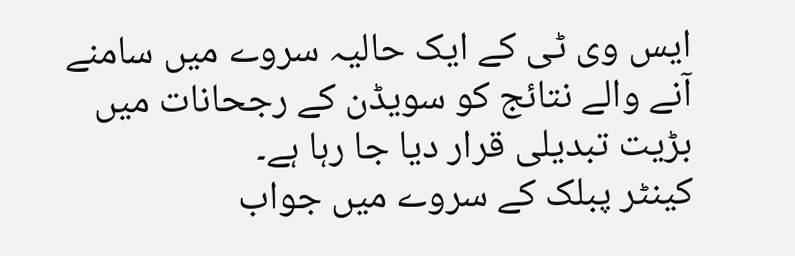ایس وی ٹی کے ایک حالیہ سروے میں سامنے آنے والے نتائج کو سویڈن کے رجحانات میں بڑیت تبدیلی قرار دیا جا رہا ہے۔
کینٹر پبلک کے سروے میں جواب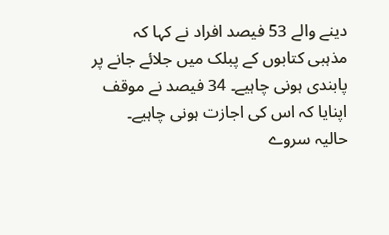دینے والے 53 فیصد افراد نے کہا کہ مذہبی کتابوں کے پبلک میں جلائے جانے پر پابندی ہونی چاہیے۔ 34 فیصد نے موقف اپنایا کہ اس کی اجازت ہونی چاہیے۔
حالیہ سروے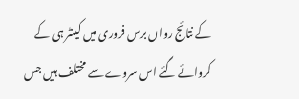کے نتائج رواں برس فروری میں کینٹر ہی کے کروائے گئے اس سروے سے مختلف ہیں جس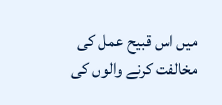میں اس قبیح عمل کی مخالفت کرنے والوں کی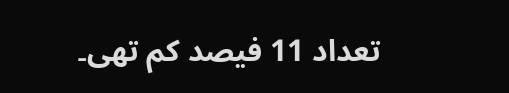تعداد 11 فیصد کم تھی۔